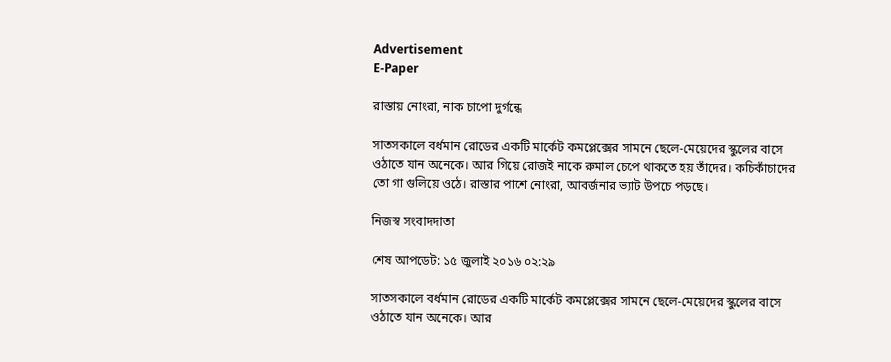Advertisement
E-Paper

রাস্তায় নোংরা, নাক চাপো দুর্গন্ধে

সাতসকালে বর্ধমান রোডের একটি মার্কেট কমপ্লেক্সের সামনে ছেলে-মেয়েদের স্কুলের বাসে ওঠাতে যান অনেকে। আর গিয়ে রোজই নাকে রুমাল চেপে থাকতে হয় তাঁদের। কচিকাঁচাদের তো গা গুলিয়ে ওঠে। রাস্তার পাশে নোংরা, আবর্জনার ভ্যাট উপচে পড়ছে।

নিজস্ব সংবাদদাতা

শেষ আপডেট: ১৫ জুলাই ২০১৬ ০২:২৯

সাতসকালে বর্ধমান রোডের একটি মার্কেট কমপ্লেক্সের সামনে ছেলে-মেয়েদের স্কুলের বাসে ওঠাতে যান অনেকে। আর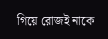গিয়ে রোজই নাকে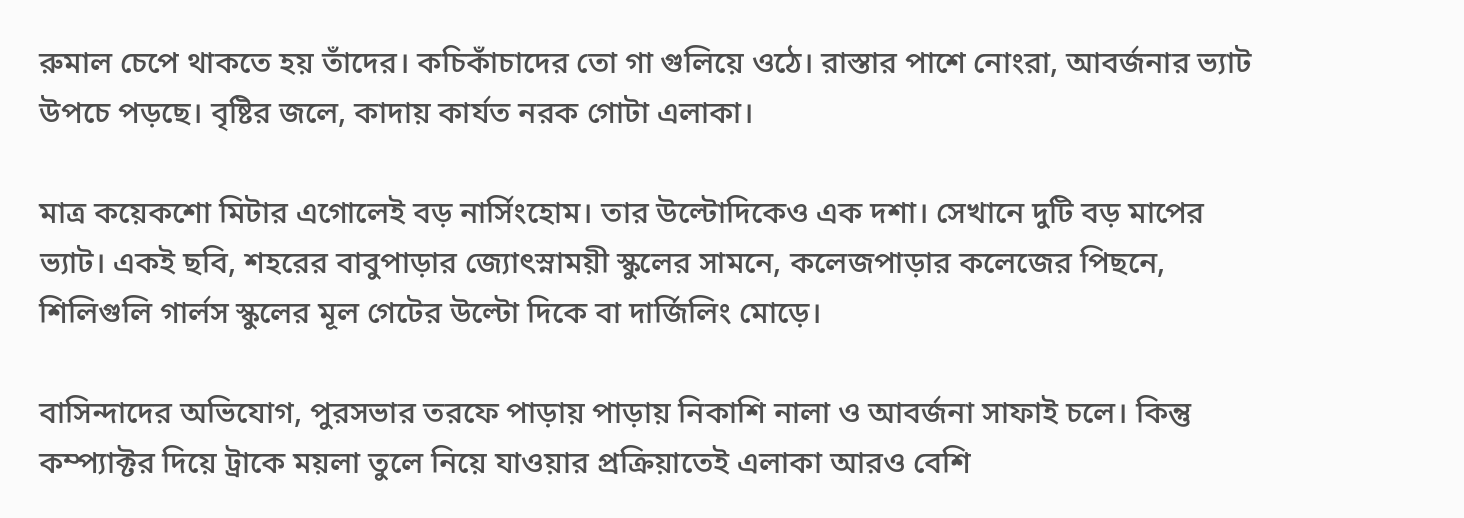রুমাল চেপে থাকতে হয় তাঁদের। কচিকাঁচাদের তো গা গুলিয়ে ওঠে। রাস্তার পাশে নোংরা, আবর্জনার ভ্যাট উপচে পড়ছে। বৃষ্টির জলে, কাদায় কার্যত নরক গোটা এলাকা।

মাত্র কয়েকশো মিটার এগোলেই বড় নার্সিংহোম। তার উল্টোদিকেও এক দশা। সেখানে দুটি বড় মাপের ভ্যাট। একই ছবি, শহরের বাবুপাড়ার জ্যোৎস্নাময়ী স্কুলের সামনে, কলেজপাড়ার কলেজের পিছনে, শিলিগুলি গার্লস স্কুলের মূল গেটের উল্টো দিকে বা দার্জিলিং মোড়ে।

বাসিন্দাদের অভিযোগ, পুরসভার তরফে পাড়ায় পাড়ায় নিকাশি নালা ও আবর্জনা সাফাই চলে। কিন্তু কম্প্যাক্টর দিয়ে ট্রাকে ময়লা তুলে নিয়ে যাওয়ার প্রক্রিয়াতেই এলাকা আরও বেশি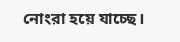নোংরা হয়ে যাচ্ছে।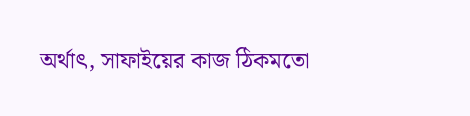অর্থাৎ, সাফাইয়ের কাজ ঠিকমতো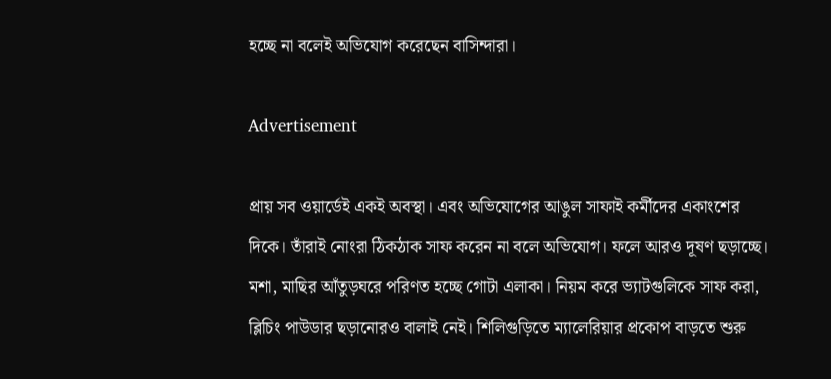হচ্ছে না বলেই অভিযোগ করেছেন বাসিন্দারা।

Advertisement

প্রায় সব ওয়ার্ডেই একই অবস্থা। এবং অভিযোগের আঙুল সাফাই কর্মীদের একাংশের দিকে। তাঁরাই নোংরা ঠিকঠাক সাফ করেন না বলে অভিযোগ। ফলে আরও দূষণ ছড়াচ্ছে। মশা, মাছির আঁতুড়ঘরে পরিণত হচ্ছে গোটা এলাকা। নিয়ম করে ভ্যাটগুলিকে সাফ করা, ব্লিচিং পাউডার ছড়ানোরও বালাই নেই। শিলিগুড়িতে ম্যালেরিয়ার প্রকোপ বাড়তে শুরু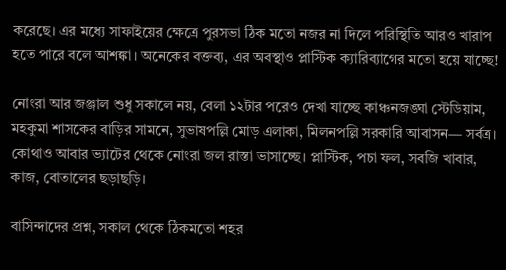করেছে। এর মধ্যে সাফাইয়ের ক্ষেত্রে পুরসভা ঠিক মতো নজর না দিলে পরিস্থিতি আরও খারাপ হতে পারে বলে আশঙ্কা। অনেকের বক্তব্য, এর অবস্থাও প্লাস্টিক ক্যারিব্যাগের মতো হয়ে যাচ্ছে!

নোংরা আর জঞ্জাল শুধু সকালে নয়, বেলা ১২টার পরেও দেখা যাচ্ছে কাঞ্চনজঙ্ঘা স্টেডিয়াম, মহকুমা শাসকের বাড়ির সামনে, সুভাষপল্লি মোড় এলাকা, মিলনপল্লি সরকারি আবাসন— সর্বত্র। কোথাও আবার ভ্যাটের থেকে নোংরা জল রাস্তা ভাসাচ্ছে। প্লাস্টিক, পচা ফল, সবজি খাবার, কাজ, বোতালের ছড়াছড়ি।

বাসিন্দাদের প্রশ্ন, সকাল থেকে ঠিকমতো শহর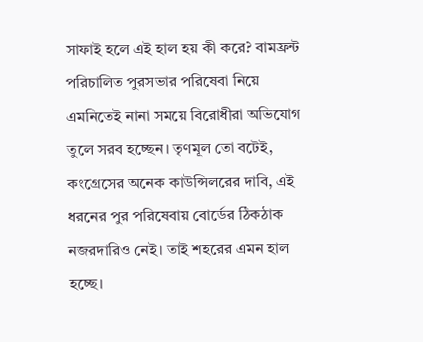সাফাই হলে এই হাল হয় কী করে? বামফ্রন্ট পরিচালিত পুরসভার পরিষেবা নিয়ে এমনিতেই নানা সময়ে বিরোধীরা অভিযোগ তুলে সরব হচ্ছেন। তৃণমূল তো বটেই, কংগ্রেসের অনেক কাউন্সিলরের দাবি, এই ধরনের পুর পরিষেবায় বোর্ডের ঠিকঠাক নজরদারিও নেই। তাই শহরের এমন হাল হচ্ছে।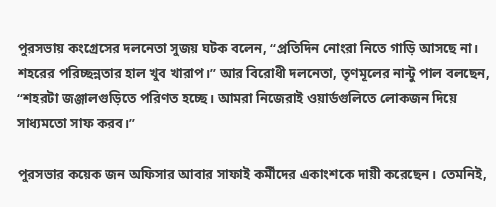পুরসভায় কংগ্রেসের দলনেতা সুজয় ঘটক বলেন, ‘‘প্রতিদিন নোংরা নিতে গাড়ি আসছে না। শহরের পরিচ্ছন্নতার হাল খুব খারাপ।’’ আর বিরোধী দলনেতা, তৃণমূলের নান্টু পাল বলছেন, ‘‘শহরটা জঞ্জালগুড়িতে পরিণত হচ্ছে। আমরা নিজেরাই ওয়ার্ডগুলিতে লোকজন দিয়ে সাধ্যমতো সাফ করব।’’

পুরসভার কয়েক জন অফিসার আবার সাফাই কর্মীদের একাংশকে দায়ী করেছেন। তেমনিই,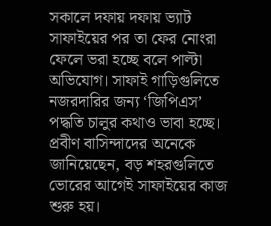সকালে দফায় দফায় ভ্যাট সাফাইয়ের পর তা ফের নোংরা ফেলে ভরা হচ্ছে বলে পাল্টা অভিযোগ। সাফাই গাড়িগুলিতে নজরদারির জন্য ‘জিপিএস’ পদ্ধতি চালুর কথাও ভাবা হচ্ছে। প্রবীণ বাসিন্দাদের অনেকে জানিয়েছেন, বড় শহরগুলিতে ভোরের আগেই সাফাইয়ের কাজ শুরু হয়।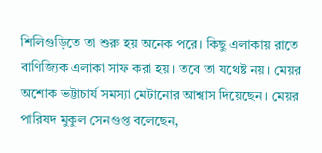শিলিগুড়িতে তা শুরু হয় অনেক পরে। কিছু এলাকায় রাতে বাণিজ্যিক এলাকা সাফ করা হয়। তবে তা যথেষ্ট নয়। মেয়র অশোক ভট্টাচার্য সমস্যা মেটানোর আশ্বাস দিয়েছেন। মেয়র পারিষদ মুকুল সেনগুপ্ত বলেছেন,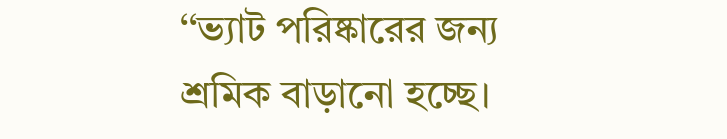‘‘ভ্যাট পরিষ্কারের জন্য শ্রমিক বাড়ানো হচ্ছে।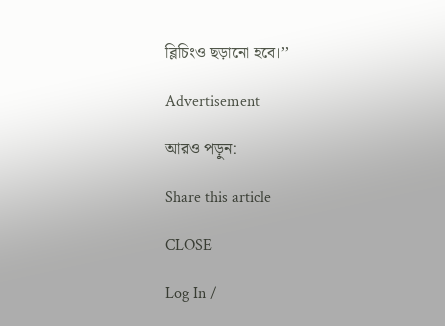ব্লিচিংও ছড়ানো হবে।’’

Advertisement

আরও পড়ুন:

Share this article

CLOSE

Log In /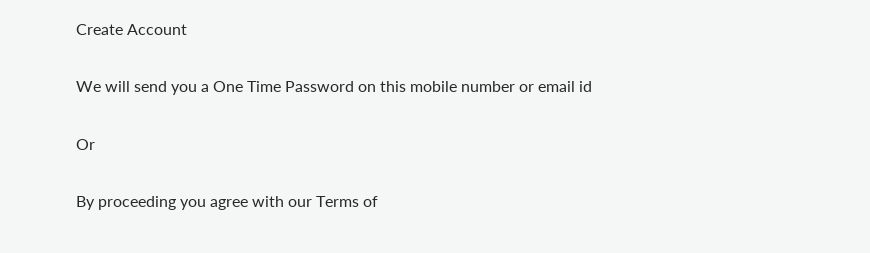Create Account

We will send you a One Time Password on this mobile number or email id

Or

By proceeding you agree with our Terms of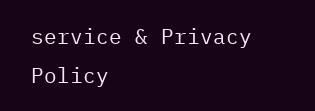service & Privacy Policy